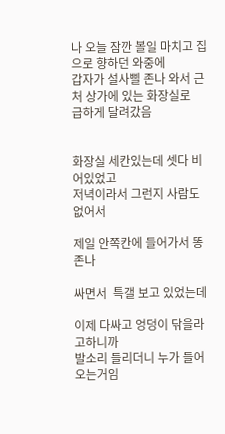나 오늘 잠깐 볼일 마치고 집으로 향하던 와중에
갑자가 설사삘 존나 와서 근처 상가에 있는 화장실로
급하게 달려갔음


화장실 세칸있는데 셋다 비어있었고
저녁이라서 그런지 사람도 없어서

제일 안쪽칸에 들어가서 똥존나

싸면서  특갤 보고 있었는데

이제 다싸고 엉덩이 닦을라고하니까
발소리 들리더니 누가 들어오는거임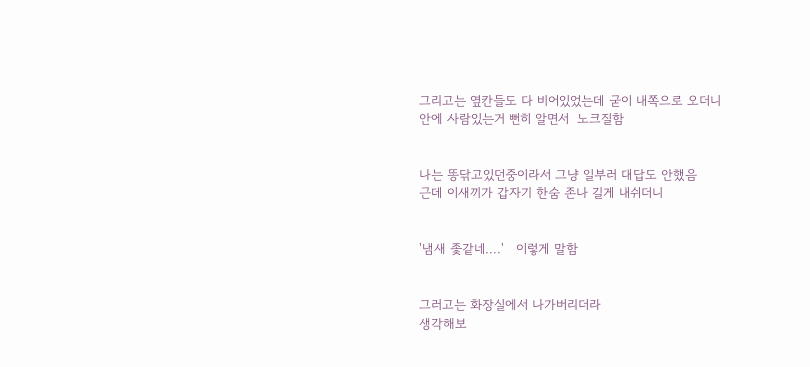그리고는 옆칸들도 다 비어있었는데 굳이 내쪽으로 오더니
안에 사람있는거 뻔히 알면서  노크질함


나는 똥닦고있던중이라서 그냥 일부러 대답도 안했음
근데 이새끼가 갑자기 한숨 존나 길게 내쉬더니


'냄새 좇같네....'   이렇게 말함


그러고는 화장실에서 나가버리더라
생각해보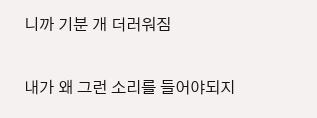니까 기분 개 더러워짐


내가 왜 그런 소리를 들어야되지